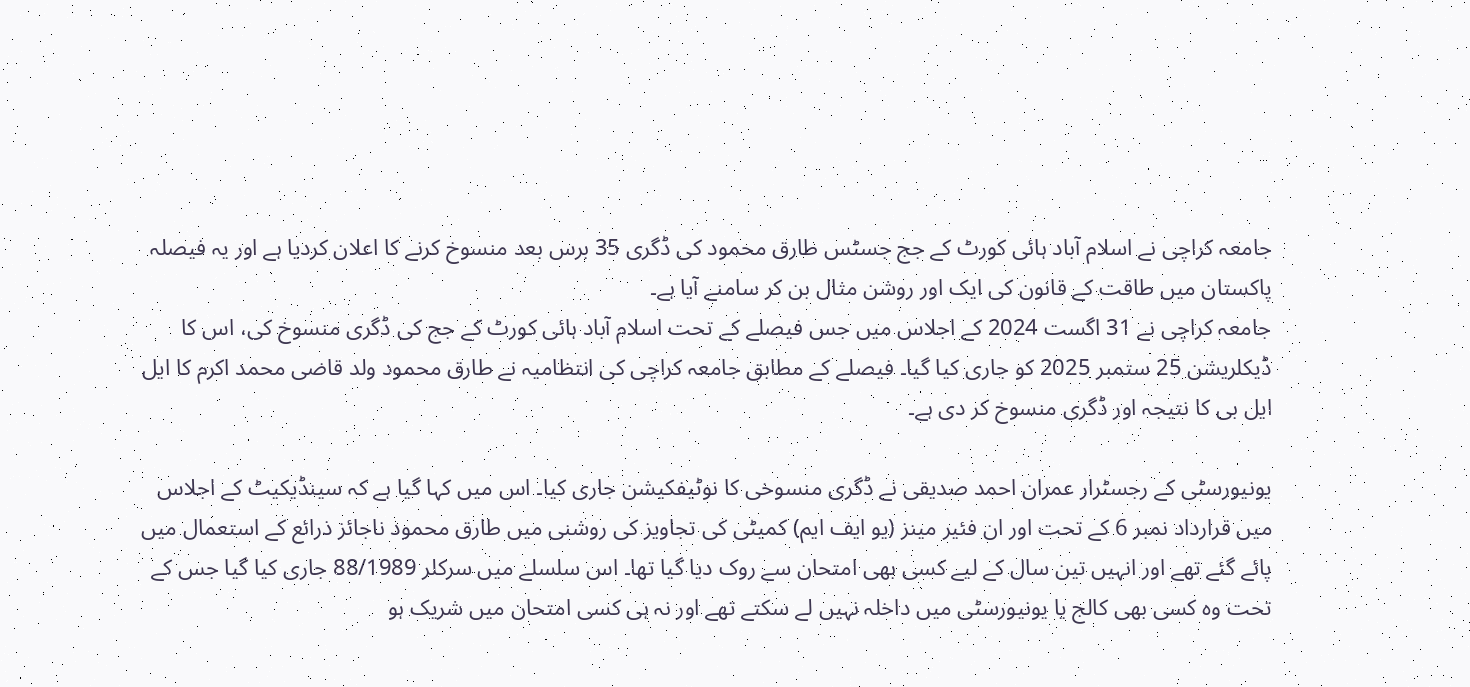جامعہ کراچی نے اسلام آباد ہائی کورٹ کے جج جسٹس طارق محمود کی ڈگری 35 برس بعد منسوخ کرنے کا اعلان کردیا ہے اور یہ فیصلہ پاکستان میں طاقت کے قانون کی ایک اور روشن مثال بن کر سامنے آیا ہے۔
جامعہ کراچی نے 31 اگست 2024 کے اجلاس میں جس فیصلے کے تحت اسلام آباد ہائی کورٹ کے جج کی ڈگری منسوخ کی، اس کا ڈیکلریشن 25 ستمبر 2025 کو جاری کیا گیا۔ فیصلے کے مطابق جامعہ کراچی کی انتظامیہ نے طارق محمود ولد قاضی محمد اکرم کا ایل ایل بی کا نتیجہ اور ڈگری منسوخ کر دی ہے۔

یونیورسٹی کے رجسٹرار عمران احمد صدیقی نے ڈگری منسوخی کا نوٹیفکیشن جاری کیا۔ اس میں کہا گیا ہے کہ سینڈیکیٹ کے اجلاس میں قرارداد نمبر 6 کے تحت اور ان فئیر مینز (یو ایف ایم) کمیٹی کی تجاویز کی روشنی میں طارق محمود ناجائز ذرائع کے استعمال میں پائے گئے تھے اور انہیں تین سال کے لیے کسی بھی امتحان سے روک دیا گیا تھا۔ اس سلسلے میں سرکلر 88/1989 جاری کیا گیا جس کے تحت وہ کسی بھی کالج یا یونیورسٹی میں داخلہ نہیں لے سکتے تھے اور نہ ہی کسی امتحان میں شریک ہو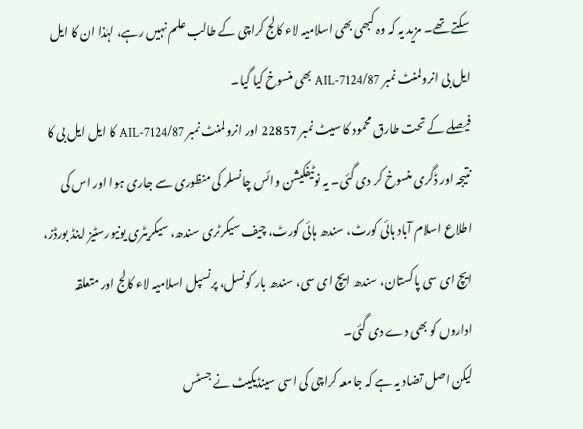سکتے تھے۔ مزید یہ کہ وہ کبھی بھی اسلامیہ لاء کالج کراچی کے طالب علم نہیں رہے، لہٰذا ان کا ایل ایل بی انرولمنٹ نمبر AIL-7124/87 بھی منسوخ کیا گیا۔
فیصلے کے تحت طارق محمود کا سیٹ نمبر 22857 اور انرولمنٹ نمبر AIL-7124/87 کا ایل ایل بی کا نتیجہ اور ڈگری منسوخ کر دی گئی۔ یہ نوٹیفکیشن وائس چانسلر کی منظوری سے جاری ہوا اور اس کی اطلاع اسلام آباد ہائی کورٹ، سندھ ہائی کورٹ، چیف سیکرٹری سندھ، سیکریٹری یونیورسٹیز اینڈ بورڈز، ایچ ای سی پاکستان، سندھ ایچ ای سی، سندھ بار کونسل، پرنسپل اسلامیہ لاء کالج اور متعلقہ اداروں کو بھی دے دی گئی۔
لیکن اصل تضاد یہ ہے کہ جامعہ کراچی کی اسی سینڈیکیٹ نے جسٹس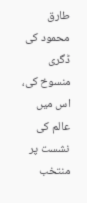طارق محمود کی ڈگری منسوخ کی، اس میں عالم کی نشست پر منتخب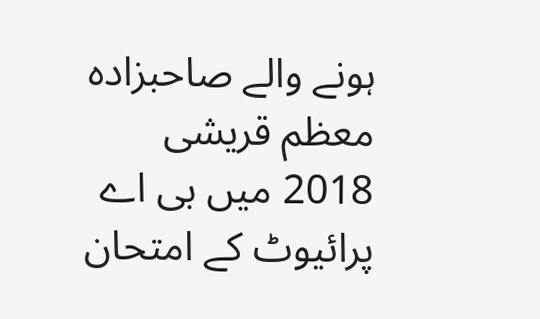ہونے والے صاحبزادہ معظم قریشی 2018 میں بی اے پرائیوٹ کے امتحان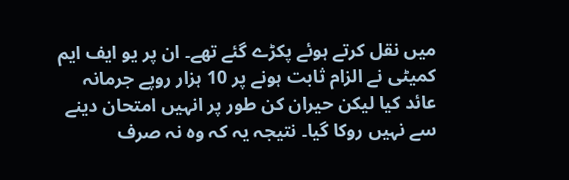میں نقل کرتے ہوئے پکڑے گئے تھے۔ ان پر یو ایف ایم کمیٹی نے الزام ثابت ہونے پر 10 ہزار روپے جرمانہ عائد کیا لیکن حیران کن طور پر انہیں امتحان دینے سے نہیں روکا گیا۔ نتیجہ یہ کہ وہ نہ صرف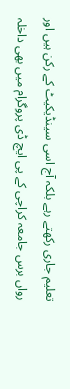تعلیم جاری رکھتے رہے بلکہ آج اسی سینڈیکیٹ کے رکن ہیں اور رواں برس جامعہ کراچی کے پی ایچ ڈی پروگرام میں بھی داخلہ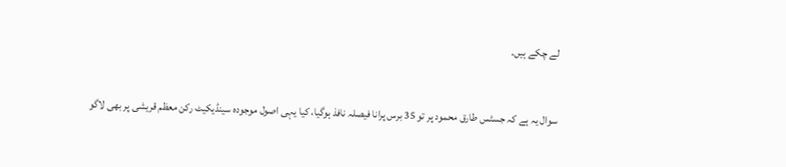لے چکے ہیں۔


سوال یہ ہے کہ جسٹس طارق محمود پر تو 35 برس پرانا فیصلہ نافذ ہوگیا، کیا یہی اصول موجودہ سینڈیکیٹ رکن معظم قریشی پر بھی لاگو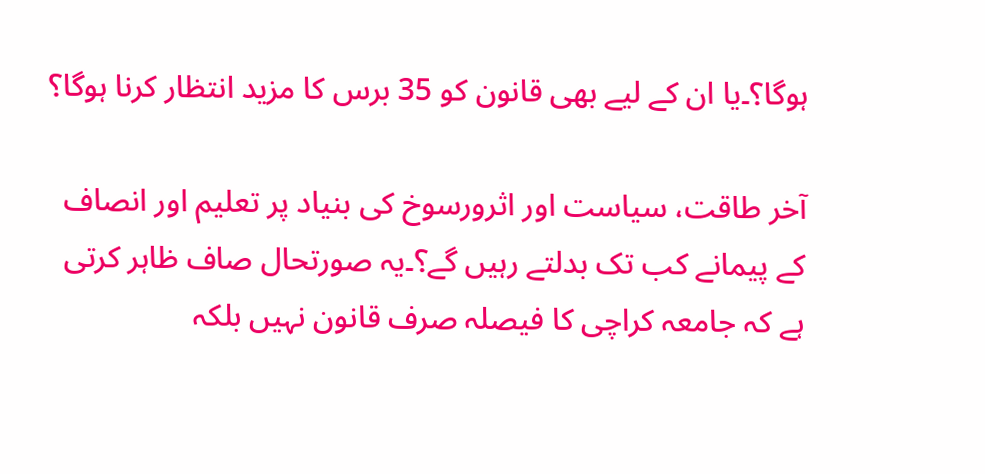ہوگا؟۔یا ان کے لیے بھی قانون کو 35 برس کا مزید انتظار کرنا ہوگا؟

آخر طاقت، سیاست اور اثرورسوخ کی بنیاد پر تعلیم اور انصاف کے پیمانے کب تک بدلتے رہیں گے؟۔یہ صورتحال صاف ظاہر کرتی ہے کہ جامعہ کراچی کا فیصلہ صرف قانون نہیں بلکہ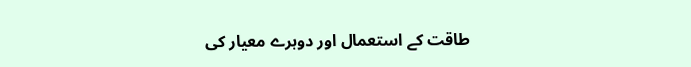طاقت کے استعمال اور دوہرے معیار کی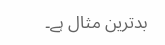بدترین مثال ہے۔